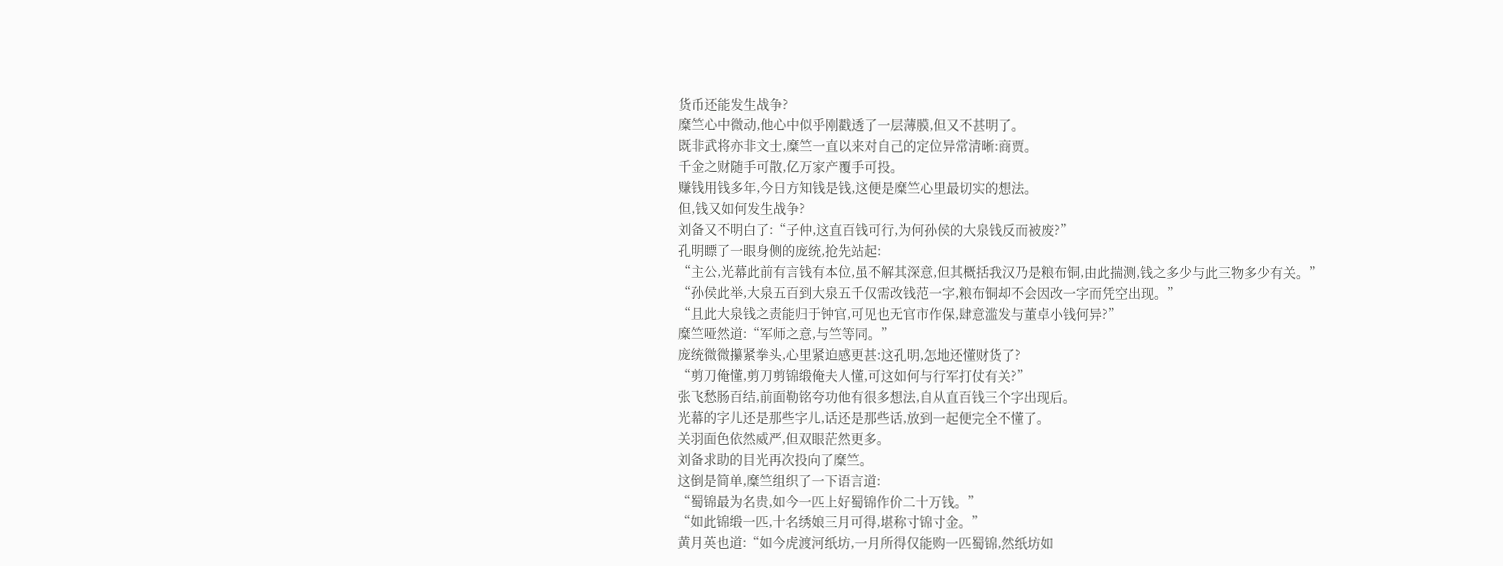货币还能发生战争?
糜竺心中微动,他心中似乎刚戳透了一层薄膜,但又不甚明了。
既非武将亦非文士,糜竺一直以来对自己的定位异常清晰:商贾。
千金之财随手可散,亿万家产覆手可投。
赚钱用钱多年,今日方知钱是钱,这便是糜竺心里最切实的想法。
但,钱又如何发生战争?
刘备又不明白了:“子仲,这直百钱可行,为何孙侯的大泉钱反而被废?”
孔明瞟了一眼身侧的庞统,抢先站起:
“主公,光幕此前有言钱有本位,虽不解其深意,但其概括我汉乃是粮布铜,由此揣测,钱之多少与此三物多少有关。”
“孙侯此举,大泉五百到大泉五千仅需改钱范一字,粮布铜却不会因改一字而凭空出现。”
“且此大泉钱之责能归于钟官,可见也无官市作保,肆意滥发与董卓小钱何异?”
糜竺哑然道:“军师之意,与竺等同。”
庞统微微攥紧拳头,心里紧迫感更甚:这孔明,怎地还懂财货了?
“剪刀俺懂,剪刀剪锦缎俺夫人懂,可这如何与行军打仗有关?”
张飞愁肠百结,前面勒铭夸功他有很多想法,自从直百钱三个字出现后。
光幕的字儿还是那些字儿,话还是那些话,放到一起便完全不懂了。
关羽面色依然威严,但双眼茫然更多。
刘备求助的目光再次投向了糜竺。
这倒是简单,糜竺组织了一下语言道:
“蜀锦最为名贵,如今一匹上好蜀锦作价二十万钱。”
“如此锦缎一匹,十名绣娘三月可得,堪称寸锦寸金。”
黄月英也道:“如今虎渡河纸坊,一月所得仅能购一匹蜀锦,然纸坊如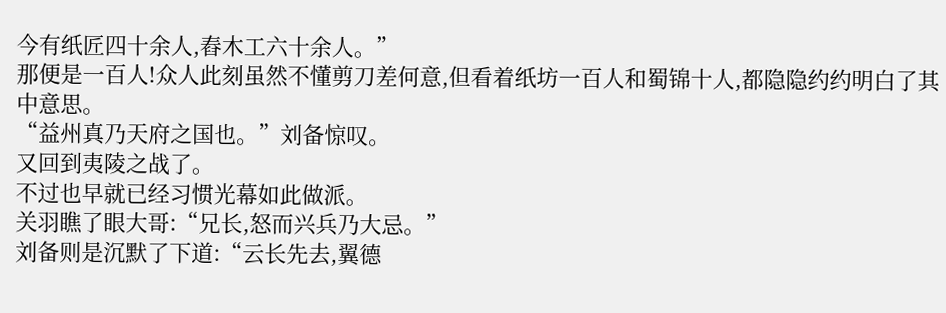今有纸匠四十余人,舂木工六十余人。”
那便是一百人!众人此刻虽然不懂剪刀差何意,但看着纸坊一百人和蜀锦十人,都隐隐约约明白了其中意思。
“益州真乃天府之国也。”刘备惊叹。
又回到夷陵之战了。
不过也早就已经习惯光幕如此做派。
关羽瞧了眼大哥:“兄长,怒而兴兵乃大忌。”
刘备则是沉默了下道:“云长先去,翼德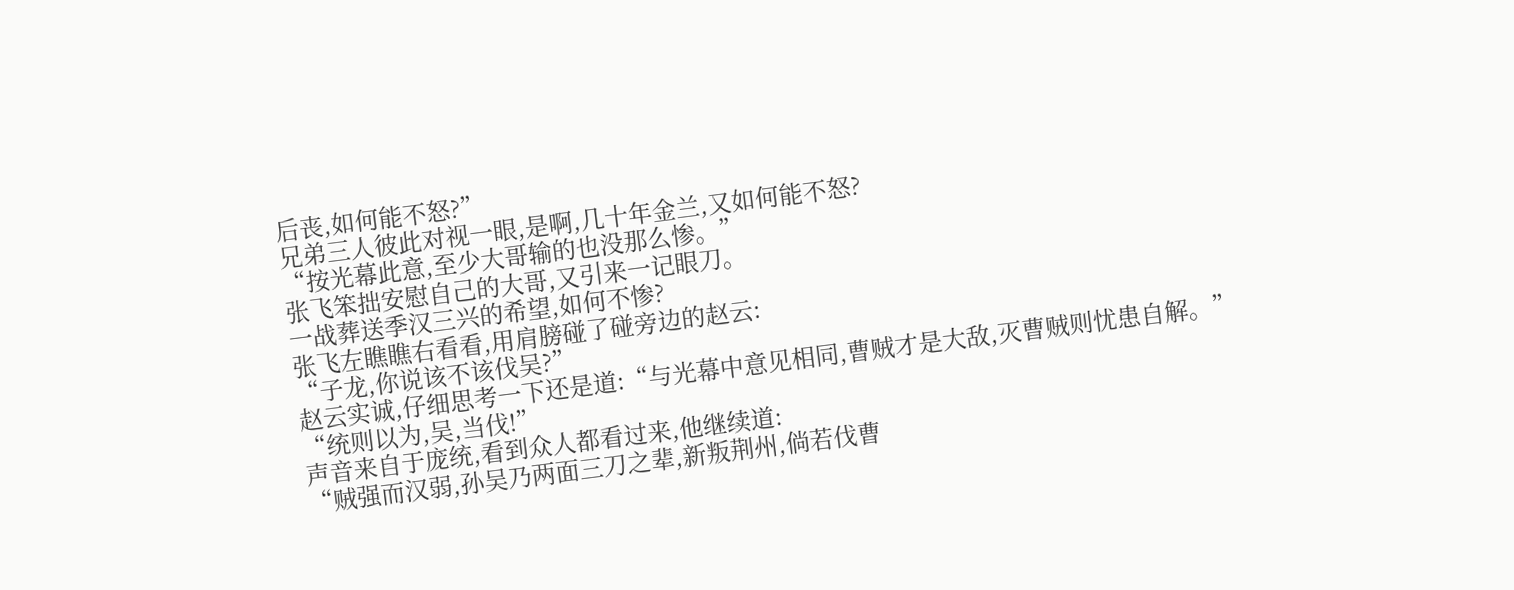后丧,如何能不怒?”
兄弟三人彼此对视一眼,是啊,几十年金兰,又如何能不怒?
“按光幕此意,至少大哥输的也没那么惨。”
张飞笨拙安慰自己的大哥,又引来一记眼刀。
一战葬送季汉三兴的希望,如何不惨?
张飞左瞧瞧右看看,用肩膀碰了碰旁边的赵云:
“子龙,你说该不该伐吴?”
赵云实诚,仔细思考一下还是道:“与光幕中意见相同,曹贼才是大敌,灭曹贼则忧患自解。”
“统则以为,吴,当伐!”
声音来自于庞统,看到众人都看过来,他继续道:
“贼强而汉弱,孙吴乃两面三刀之辈,新叛荆州,倘若伐曹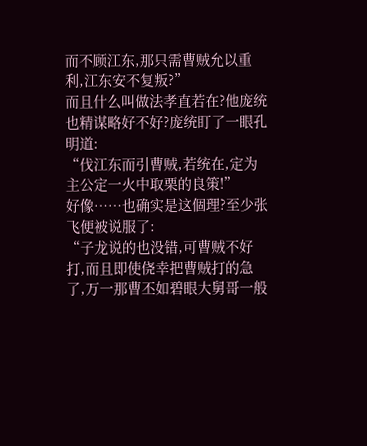而不顾江东,那只需曹贼允以重利,江东安不复叛?”
而且什么叫做法孝直若在?他庞统也精谋略好不好?庞统盯了一眼孔明道:
“伐江东而引曹贼,若统在,定为主公定一火中取栗的良策!”
好像……也确实是这個理?至少张飞便被说服了:
“子龙说的也没错,可曹贼不好打,而且即使侥幸把曹贼打的急了,万一那曹丕如碧眼大舅哥一般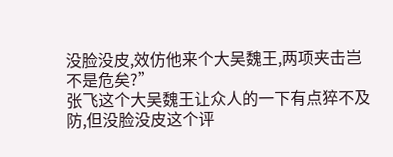没脸没皮,效仿他来个大吴魏王,两项夹击岂不是危矣?”
张飞这个大吴魏王让众人的一下有点猝不及防,但没脸没皮这个评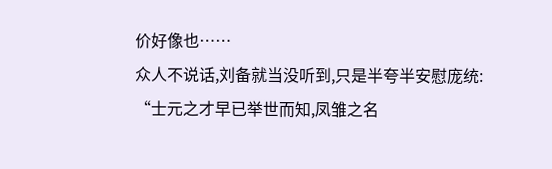价好像也……
众人不说话,刘备就当没听到,只是半夸半安慰庞统:
“士元之才早已举世而知,凤雏之名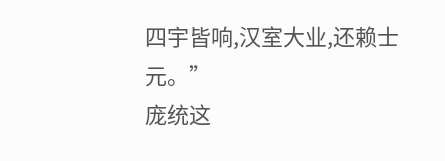四宇皆响,汉室大业,还赖士元。”
庞统这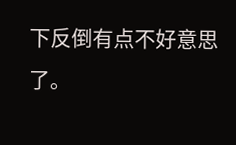下反倒有点不好意思了。